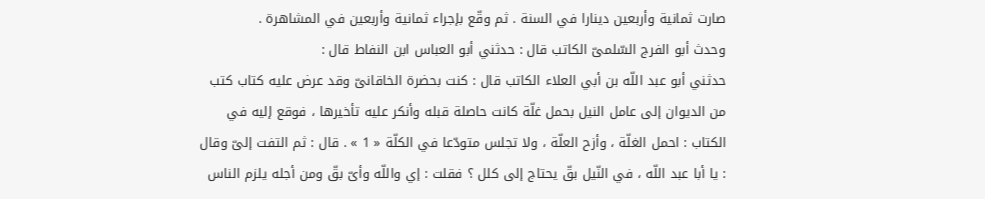صارت ثمانية وأربعين دينارا في السنة . ثم وقّع بإجراء ثمانية وأربعين في المشاهرة .
وحدث أبو الفرج السّلمىّ الكاتب قال : حدثني أبو العباس ابن النفاط قال :
حدثني أبو عبد اللّه بن أبي العلاء الكاتب قال : كنت بحضرة الخاقانىّ وقد عرض عليه كتاب كتب من الديوان إلى عامل النيل بحمل غلّة كانت حاصلة قبله وأنكر عليه تأخيرها ، فوقع إليه في الكتاب : احمل الغلّة ، وأزح العلّة ، ولا تجلس متودّعا في الكلّة « 1 » . قال : ثم التفت إلىّ وقال : يا أبا عبد اللّه ، في النّيل بقّ يحتاج إلى كلل ؟ فقلت : إي واللّه وأىّ بقّ ومن أجله يلزم الناس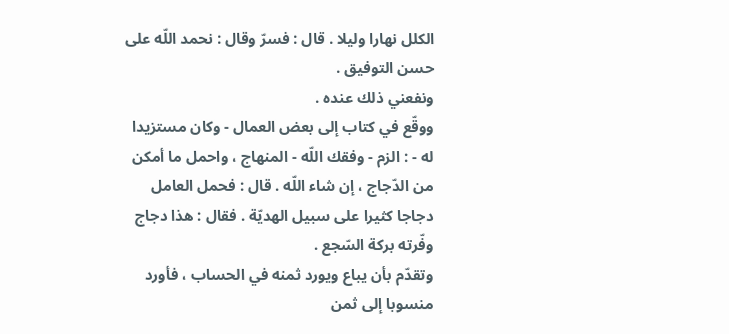الكلل نهارا وليلا . قال : فسرّ وقال : نحمد اللّه على حسن التوفيق .
ونفعني ذلك عنده .
ووقّع في كتاب إلى بعض العمال - وكان مستزيدا له - : الزم - وفقك اللّه - المنهاج ، واحمل ما أمكن من الدّجاج ، إن شاء اللّه . قال : فحمل العامل دجاجا كثيرا على سبيل الهديّة . فقال : هذا دجاج وفّرته بركة السّجع .
وتقدّم بأن يباع ويورد ثمنه في الحساب ، فأورد منسوبا إلى ثمن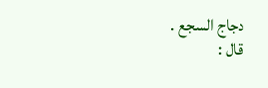دجاج السجع .
قال :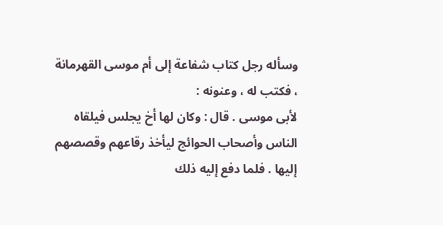وسأله رجل كتاب شفاعة إلى أم موسى القهرمانة ، فكتب له ، وعنونه :
لأبى موسى . قال : وكان لها أخ يجلس فيلقاه الناس وأصحاب الحوائج ليأخذ رقاعهم وقصصهم إليها . فلما دفع إليه ذلك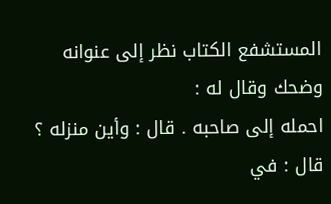المستشفع الكتاب نظر إلى عنوانه وضحك وقال له :
احمله إلى صاحبه . قال : وأين منزله ؟ قال : في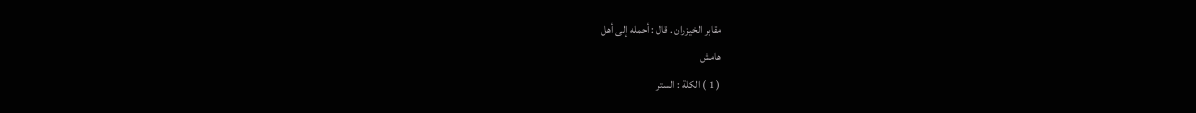مقابر الخيزران . قال : أحمله إلى أهل
هامش
( 1 ) الكلة : الستر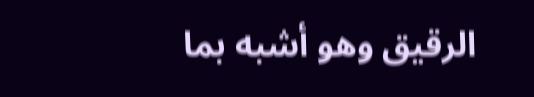الرقيق وهو أشبه بما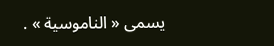يسمى « الناموسية » .